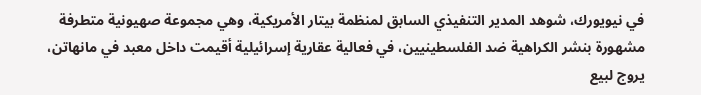في نيويورك، شوهد المدير التنفيذي السابق لمنظمة بيتار الأمريكية، وهي مجموعة صهيونية متطرفة مشهورة بنشر الكراهية ضد الفلسطينيين، في فعالية عقارية إسرائيلية أقيمت داخل معبد في مانهاتن، يروج لبيع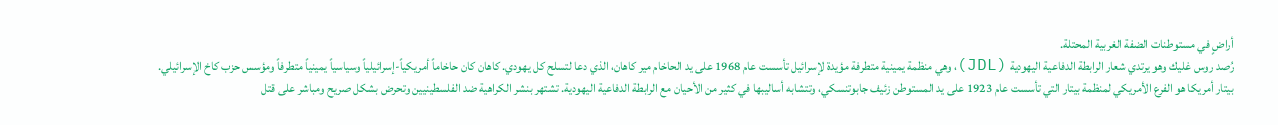أراضٍ في مستوطنات الضفة الغربية المحتلة.
رُصد روس غليك وهو يرتدي شعار الرابطة الدفاعية اليهودية (JDL)، وهي منظمة يمينية متطرفة مؤيدة لإسرائيل تأسست عام 1968 على يد الحاخام مير كاهان، الذي دعا لتسلح كل يهودي. كاهان كان حاخاماً أمريكياً-إسرائيلياً وسياسياً يمينياً متطرفاً ومؤسس حزب كاخ الإسرائيلي.
بيتار أمريكا هو الفرع الأمريكي لمنظمة بيتار التي تأسست عام 1923 على يد المستوطن زئيف جابوتنسكي، وتتشابه أساليبها في كثير من الأحيان مع الرابطة الدفاعية اليهودية. تشتهر بنشر الكراهية ضد الفلسطينيين وتحرض بشكل صريح ومباشر على قتل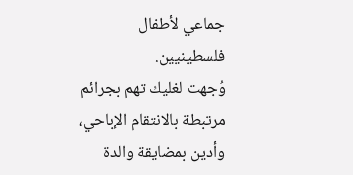جماعي لأطفال فلسطينيين.
وُجهت لغليك تهم بجرائم مرتبطة بالانتقام الإباحي، وأدين بمضايقة والدة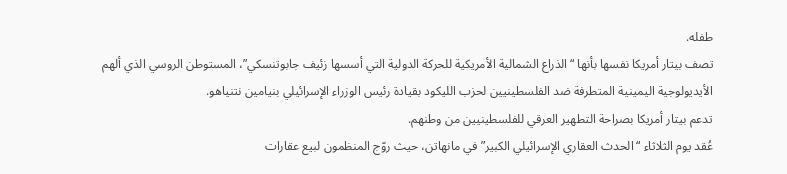طفله.
تصف بيتار أمريكا نفسها بأنها “الذراع الشمالية الأمريكية للحركة الدولية التي أسسها زئيف جابوتنسكي”، المستوطن الروسي الذي ألهم الأيديولوجية اليمينية المتطرفة ضد الفلسطينيين لحزب الليكود بقيادة رئيس الوزراء الإسرائيلي بنيامين نتنياهو.
تدعم بيتار أمريكا بصراحة التطهير العرقي للفلسطينيين من وطنهم.
عُقد يوم الثلاثاء “الحدث العقاري الإسرائيلي الكبير” في مانهاتن، حيث روّج المنظمون لبيع عقارات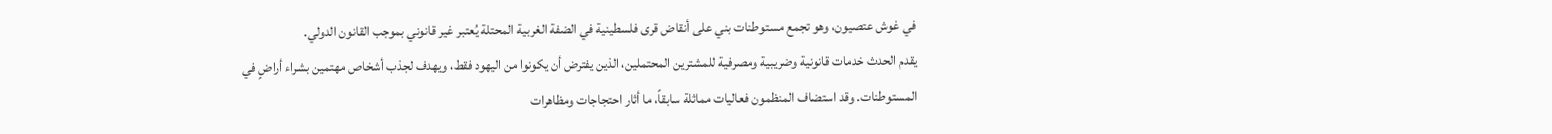في غوش عتصيون، وهو تجمع مستوطنات بني على أنقاض قرى فلسطينية في الضفة الغربية المحتلة يُعتبر غير قانوني بموجب القانون الدولي.
يقدم الحدث خدمات قانونية وضريبية ومصرفية للمشترين المحتملين، الذين يفترض أن يكونوا من اليهود فقط، ويهدف لجذب أشخاص مهتمين بشراء أراضٍ في المستوطنات. وقد استضاف المنظمون فعاليات مماثلة سابقاً، ما أثار احتجاجات ومظاهرات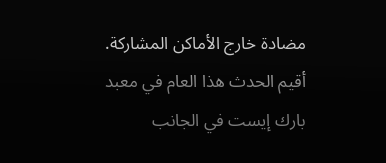مضادة خارج الأماكن المشاركة.
أقيم الحدث هذا العام في معبد بارك إيست في الجانب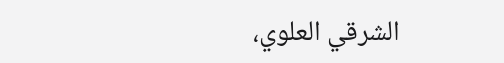الشرقي العلوي،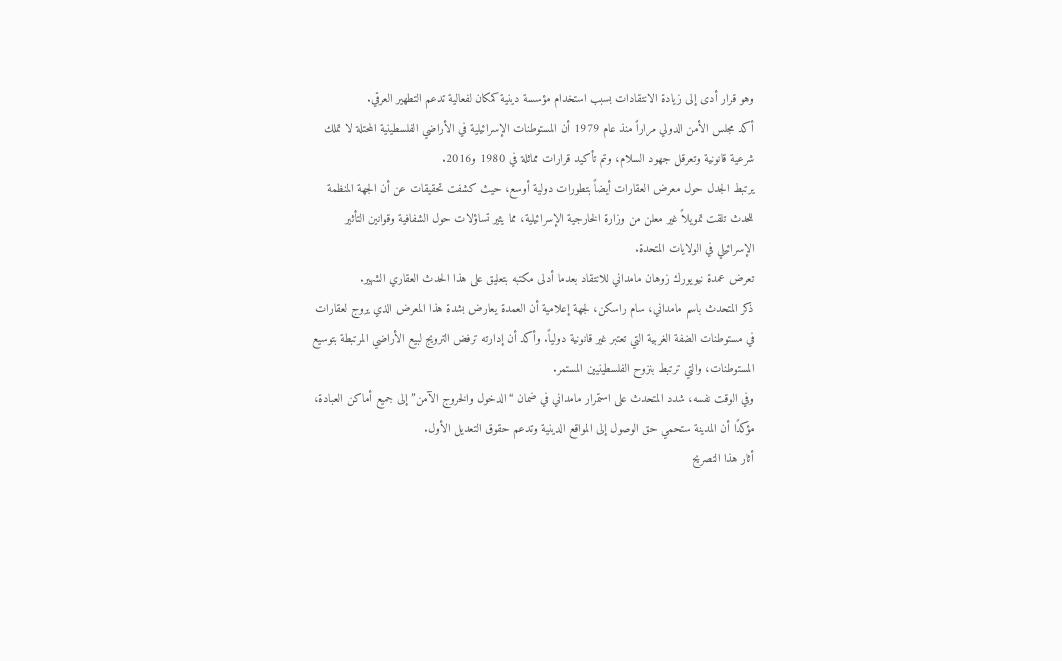وهو قرار أدى إلى زيادة الانتقادات بسبب استخدام مؤسسة دينية كمكان لفعالية تدعم التطهير العرقي.
أكد مجلس الأمن الدولي مراراً منذ عام 1979 أن المستوطنات الإسرائيلية في الأراضي الفلسطينية المحتلة لا تملك شرعية قانونية وتعرقل جهود السلام، وتم تأكيد قرارات مماثلة في 1980 و2016.
يرتبط الجدل حول معرض العقارات أيضاً بتطورات دولية أوسع، حيث كشفت تحقيقات عن أن الجهة المنظمة للحدث تلقت تمويلاً غير معلن من وزارة الخارجية الإسرائيلية، مما يثير تساؤلات حول الشفافية وقوانين التأثير الإسرائيلي في الولايات المتحدة.
تعرض عمدة نيويورك زوهان مامداني للانتقاد بعدما أدلى مكتبه بتعليق على هذا الحدث العقاري الشهير.
ذكر المتحدث باسم مامداني، سام راسكن، لجهة إعلامية أن العمدة يعارض بشدة هذا المعرض الذي يروج لعقارات في مستوطنات الضفة الغربية التي تعتبر غير قانونية دولياً. وأكد أن إدارته ترفض الترويج لبيع الأراضي المرتبطة بتوسيع المستوطنات، والتي ترتبط بنزوح الفلسطينيين المستمر.
وفي الوقت نفسه، شدد المتحدث على استمرار مامداني في ضمان “الدخول والخروج الآمن” إلى جميع أماكن العبادة، مؤكدًا أن المدينة ستحمي حق الوصول إلى المواقع الدينية وتدعم حقوق التعديل الأول.
أثار هذا التصريح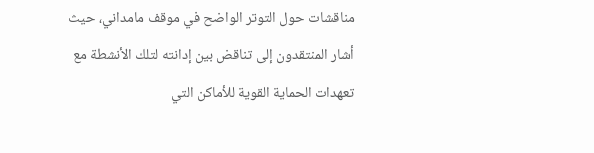مناقشات حول التوتر الواضح في موقف مامداني، حيث أشار المنتقدون إلى تناقض بين إدانته لتلك الأنشطة مع تعهدات الحماية القوية للأماكن التي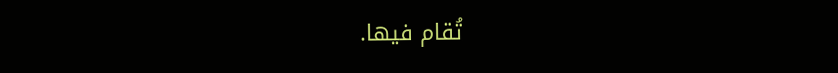تُقام فيها.